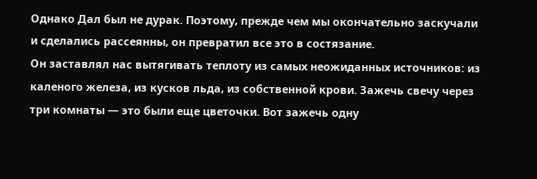Однако Дал был не дурак. Поэтому, прежде чем мы окончательно заскучали и сделались рассеянны, он превратил все это в состязание.
Он заставлял нас вытягивать теплоту из самых неожиданных источников: из каленого железа, из кусков льда, из собственной крови. Зажечь свечу через три комнаты — это были еще цветочки. Вот зажечь одну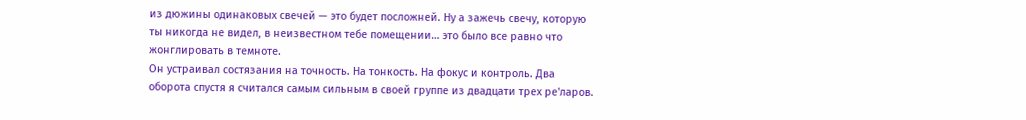из дюжины одинаковых свечей — это будет посложней. Ну а зажечь свечу, которую ты никогда не видел, в неизвестном тебе помещении… это было все равно что жонглировать в темноте.
Он устраивал состязания на точность. На тонкость. На фокус и контроль. Два оборота спустя я считался самым сильным в своей группе из двадцати трех ре'ларов.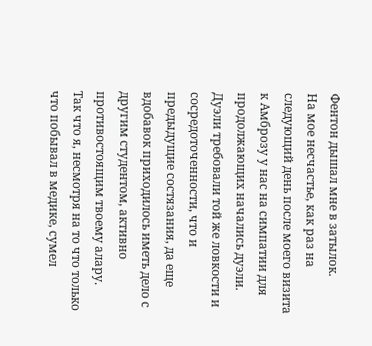Фентон дышал мне в затылок.
На мое несчастье, как раз на следующий день после моего визита к Амброзу у нас на симпатии для продолжающих начались дуэли. Дуэли требовали той же ловкости и сосредоточенности, что и предыдущие состязания, да еще вдобавок приходилось иметь дело с другим студентом, активно противостоящим твоему алару.
Так что я, несмотря на то что только что побывал в медике, сумел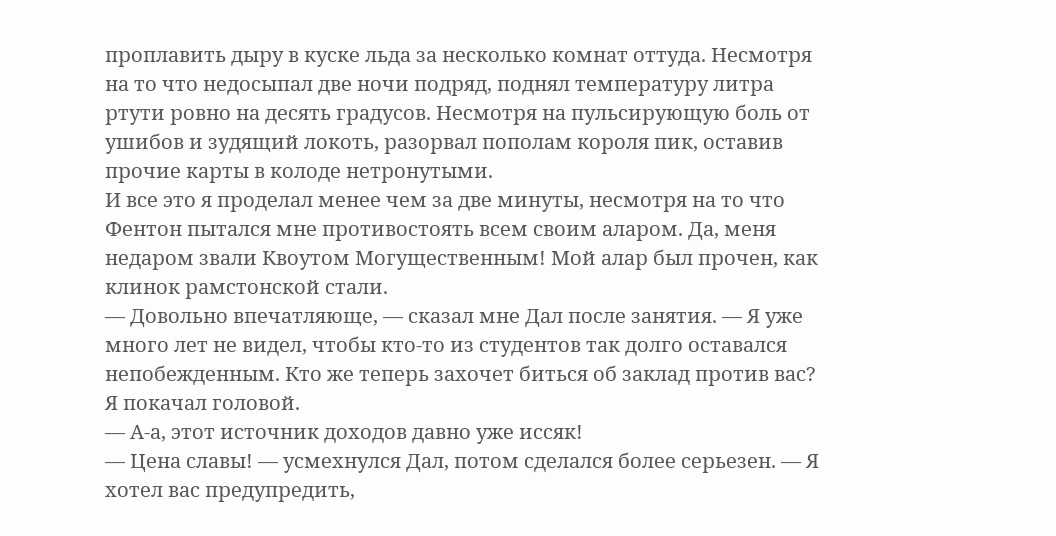проплавить дыру в куске льда за несколько комнат оттуда. Несмотря на то что недосыпал две ночи подряд, поднял температуру литра ртути ровно на десять градусов. Несмотря на пульсирующую боль от ушибов и зудящий локоть, разорвал пополам короля пик, оставив прочие карты в колоде нетронутыми.
И все это я проделал менее чем за две минуты, несмотря на то что Фентон пытался мне противостоять всем своим аларом. Да, меня недаром звали Квоутом Могущественным! Мой алар был прочен, как клинок рамстонской стали.
— Довольно впечатляюще, — сказал мне Дал после занятия. — Я уже много лет не видел, чтобы кто-то из студентов так долго оставался непобежденным. Кто же теперь захочет биться об заклад против вас?
Я покачал головой.
— А-а, этот источник доходов давно уже иссяк!
— Цена славы! — усмехнулся Дал, потом сделался более серьезен. — Я хотел вас предупредить,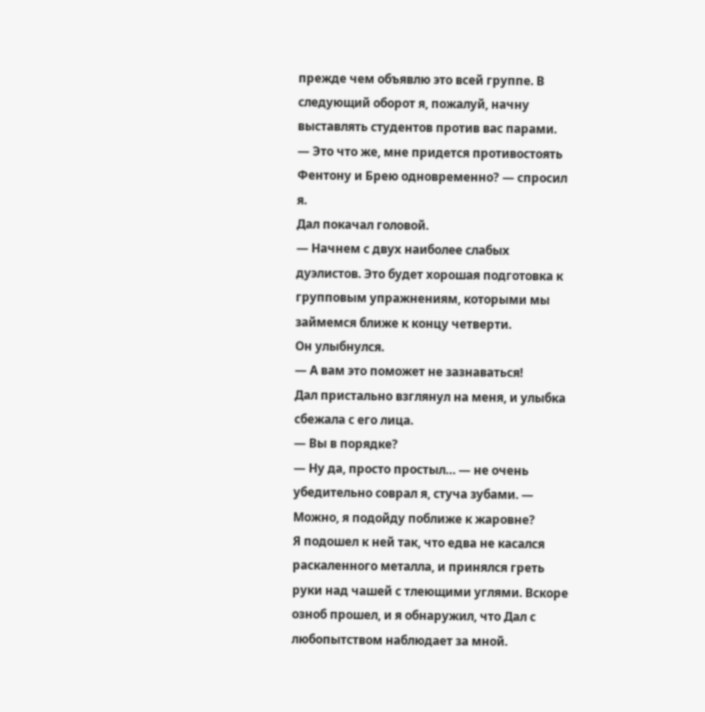прежде чем объявлю это всей группе. В следующий оборот я, пожалуй, начну выставлять студентов против вас парами.
— Это что же, мне придется противостоять Фентону и Брею одновременно? — спросил я.
Дал покачал головой.
— Начнем с двух наиболее слабых дуэлистов. Это будет хорошая подготовка к групповым упражнениям, которыми мы займемся ближе к концу четверти.
Он улыбнулся.
— А вам это поможет не зазнаваться!
Дал пристально взглянул на меня, и улыбка сбежала с его лица.
— Вы в порядке?
— Ну да, просто простыл… — не очень убедительно соврал я, стуча зубами. — Можно, я подойду поближе к жаровне?
Я подошел к ней так, что едва не касался раскаленного металла, и принялся греть руки над чашей с тлеющими углями. Вскоре озноб прошел, и я обнаружил, что Дал с любопытством наблюдает за мной.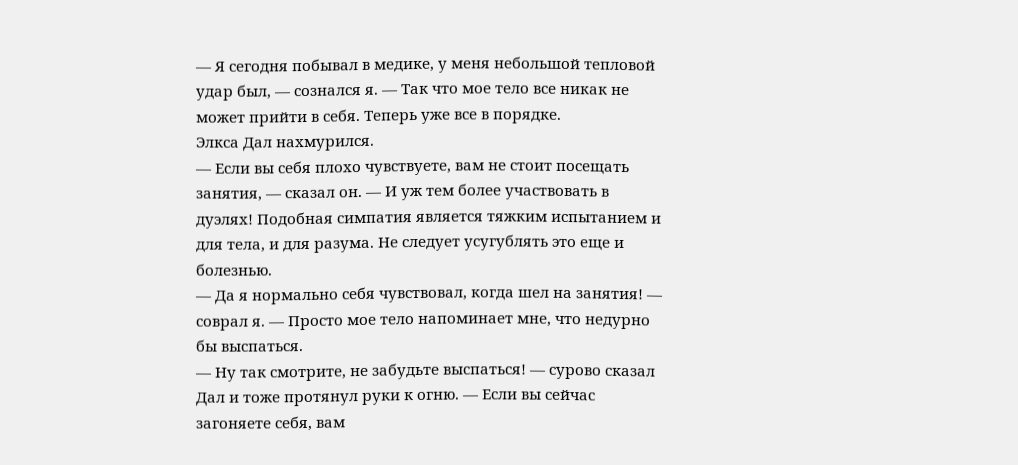— Я сегодня побывал в медике, у меня небольшой тепловой удар был, — сознался я. — Так что мое тело все никак не может прийти в себя. Теперь уже все в порядке.
Элкса Дал нахмурился.
— Если вы себя плохо чувствуете, вам не стоит посещать занятия, — сказал он. — И уж тем более участвовать в дуэлях! Подобная симпатия является тяжким испытанием и для тела, и для разума. Не следует усугублять это еще и болезнью.
— Да я нормально себя чувствовал, когда шел на занятия! — соврал я. — Просто мое тело напоминает мне, что недурно бы выспаться.
— Ну так смотрите, не забудьте выспаться! — сурово сказал Дал и тоже протянул руки к огню. — Если вы сейчас загоняете себя, вам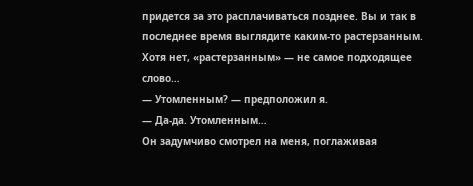придется за это расплачиваться позднее. Вы и так в последнее время выглядите каким-то растерзанным. Хотя нет, «растерзанным» — не самое подходящее слово…
— Утомленным? — предположил я.
— Да-да. Утомленным…
Он задумчиво смотрел на меня, поглаживая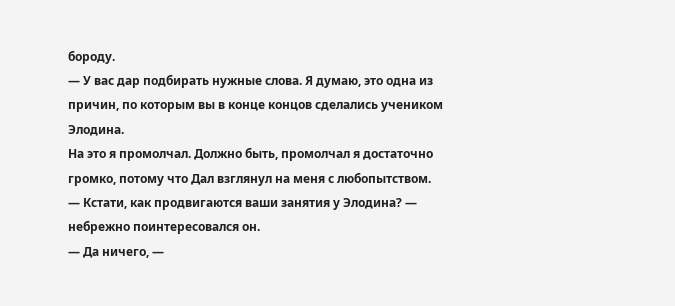бороду.
— У вас дар подбирать нужные слова. Я думаю, это одна из причин, по которым вы в конце концов сделались учеником Элодина.
На это я промолчал. Должно быть, промолчал я достаточно громко, потому что Дал взглянул на меня с любопытством.
— Кстати, как продвигаются ваши занятия у Элодина? — небрежно поинтересовался он.
— Да ничего, —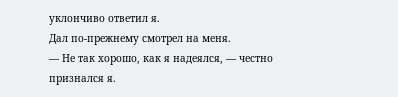уклончиво ответил я.
Дал по-прежнему смотрел на меня.
— Не так хорошо, как я надеялся, — честно признался я.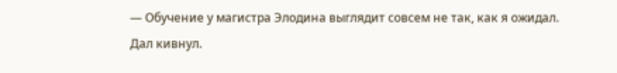— Обучение у магистра Элодина выглядит совсем не так, как я ожидал.
Дал кивнул.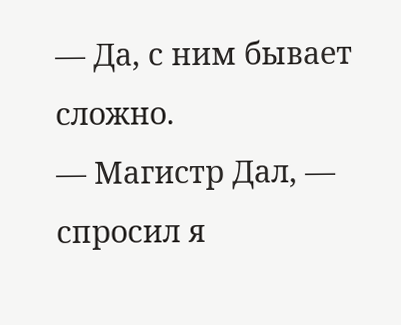— Да, с ним бывает сложно.
— Магистр Дал, — спросил я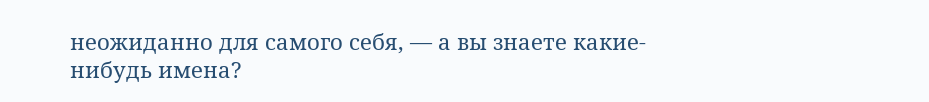неожиданно для самого себя, — а вы знаете какие-нибудь имена?